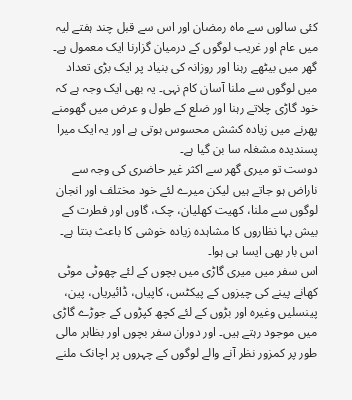کئی سالوں سے ماہ رمضان اور اس سے قبل چند ہفتے لیہ میں عام اور غریب لوگوں کے درمیان گزارنا ایک معمول ہے۔ گھر میں بیٹھے رہنا اور روزانہ کی بنیاد پر ایک بڑی تعداد میں لوگوں سے ملنا آسان کام نہی۔ یہ بھی ایک وجہ ہے کہ خود گاڑی چلاتے رہنا اور ضلع کے طول و عرض میں گھومنے پھرنے میں زیادہ کشش محسوس ہوتی ہے اور یہ ایک میرا پسندیدہ مشغلہ سا بن گیا ہے۔
دوست تو میری گھر سے اکثر غیر حاضری کی وجہ سے ناراض ہو جاتے ہیں لیکن میرے لئے خود مختلف اور انجان لوگوں سے ملنا، کھیت کھلیان، چک، گاوں اور فطرت کے بیش بہا نظاروں کا مشاہدہ زیادہ خوشی کا باعث بنتا ہے۔
اس بار بھی ایسا ہی ہوا۔
اس سفر میں میری گاڑی میں بچوں کے لئے چھوٹی موٹی کھانے پینے کی چیزوں کے پیکٹس، کاپیاں، ڈائیریاں، پین، پینسلیں وغیرہ اور بڑوں کے لئے کچھ کپڑوں کے جوڑے گاڑی میں موجود رہتے ہیں۔ اور دوران سفر بچوں اور بظاہر مالی طور پر کمزور نظر آنے والے لوگوں کے چہروں پر اچانک ملنے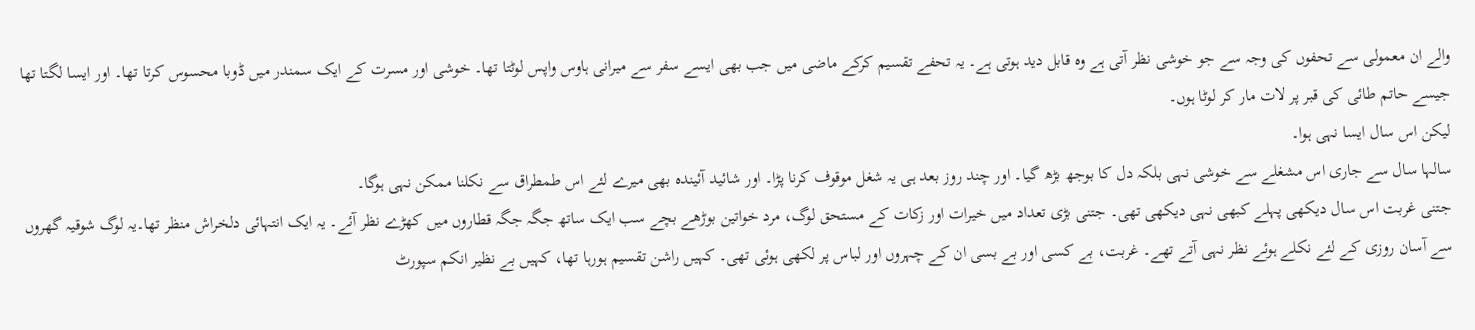والے ان معمولی سے تحفوں کی وجہ سے جو خوشی نظر آتی ہے وہ قابل دید ہوتی ہے۔ یہ تحفے تقسیم کرکے ماضی میں جب بھی ایسے سفر سے میرانی ہاوس واپس لوٹتا تھا۔ خوشی اور مسرت کے ایک سمندر میں ڈوبا محسوس کرتا تھا۔ اور ایسا لگتا تھا جیسے حاتم طائی کی قبر پر لات مار کر لوٹا ہوں۔
لیکن اس سال ایسا نہی ہوا۔
سالہا سال سے جاری اس مشغلے سے خوشی نہی بلکہ دل کا بوجھ بڑھ گیا۔ اور چند روز بعد ہی یہ شغل موقوف کرنا پڑا۔ اور شائید آئیندہ بھی میرے لئے اس طمطراق سے نکلنا ممکن نہی ہوگا۔
جتنی غربت اس سال دیکھی پہلے کبھی نہی دیکھی تھی۔ جتنی بڑی تعداد میں خیرات اور زکات کے مستحق لوگ، مرد خواتین بوڑھے بچے سب ایک ساتھ جگہ جگہ قطاروں میں کھڑے نظر آئے۔ یہ ایک انتہائی دلخراش منظر تھا۔یہ لوگ شوقیہ گھروں سے آسان روزی کے لئے نکلے ہوئے نظر نہی آتے تھے۔ غربت، بے کسی اور بے بسی ان کے چہروں اور لباس پر لکھی ہوئی تھی۔ کہیں راشن تقسیم ہورہا تھا، کہیں بے نظیر انکم سپورٹ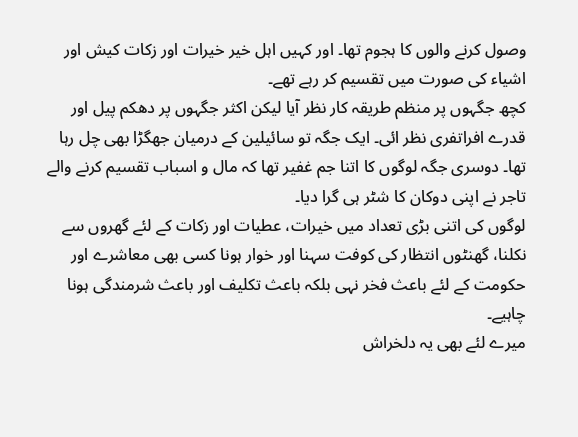وصول کرنے والوں کا ہجوم تھا۔ اور کہیں اہل خیر خیرات اور زکات کیش اور اشیاء کی صورت میں تقسیم کر رہے تھے۔
کچھ جگہوں پر منظم طریقہ کار نظر آیا لیکن اکثر جگہوں پر دھکم پیل اور قدرے افراتفری نظر ائی۔ ایک جگہ تو سائیلین کے درمیان جھگڑا بھی چل رہا تھا۔ دوسری جگہ لوگوں کا اتنا جم غفیر تھا کہ مال و اسباب تقسیم کرنے والے تاجر نے اپنی دوکان کا شٹر ہی گرا دیا۔
لوگوں کی اتنی بڑی تعداد میں خیرات، عطیات اور زکات کے لئے گھروں سے نکلنا، گھنٹوں انتظار کی کوفت سہنا اور خوار ہونا کسی بھی معاشرے اور حکومت کے لئے باعث فخر نہی بلکہ باعث تکلیف اور باعث شرمندگی ہونا چاہیے۔
میرے لئے بھی یہ دلخراش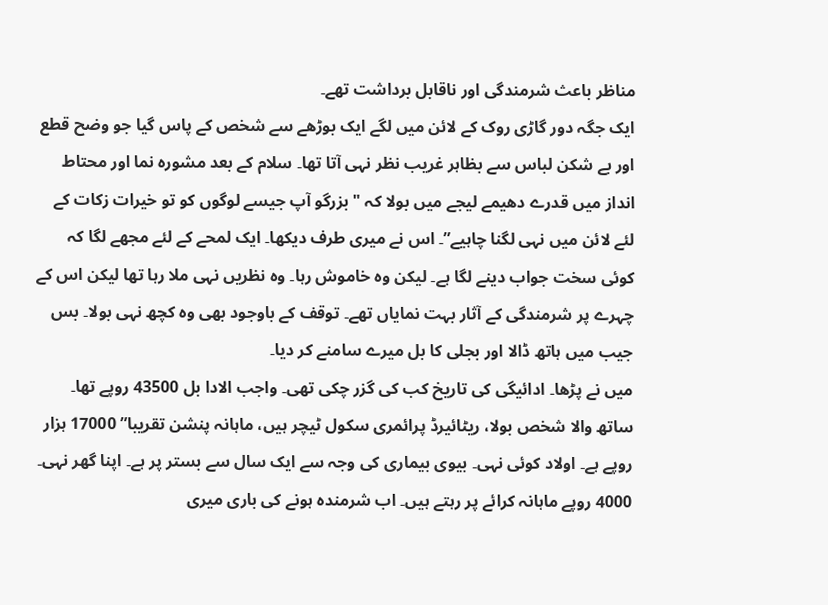مناظر باعث شرمندگی اور ناقابل برداشت تھے۔
ایک جگہ دور گاڑی روک کے لائن میں لگے ایک بوڑھے سے شخص کے پاس گیا جو وضح قطع اور بے شکن لباس سے بظاہر غریب نظر نہی آتا تھا۔ سلام کے بعد مشورہ نما اور محتاط انداز میں قدرے دھیمے لیجے میں بولا کہ "بزرگو آپ جیسے لوگوں کو تو خیرات زکات کے لئے لائن میں نہی لگنا چاہیے”۔ اس نے میری طرف دیکھا۔ ایک لمحے کے لئے مجھے لگا کہ کوئی سخت جواب دینے لگا ہے۔ لیکن وہ خاموش رہا۔ وہ نظریں نہی ملا رہا تھا لیکن اس کے چہرے پر شرمندگی کے آثار بہت نمایاں تھے۔ توقف کے باوجود بھی وہ کچھ نہی بولا۔ بس جیب میں ہاتھ ڈالا اور بجلی کا بل میرے سامنے کر دیا۔
میں نے پڑھا۔ ادائیگی کی تاریخ کب کی گزر چکی تھی۔ واجب الادا بل 43500 روپے تھا۔
ساتھ والا شخص بولا، ریٹائیرڈ پرائمری سکول ٹیچر ہیں، ماہانہ پنشن تقریبا” 17000 ہزار روپے ہے۔ اولاد کوئی نہی۔ بیوی بیماری کی وجہ سے ایک سال سے بستر پر ہے۔ اپنا گھر نہی۔ 4000 روپے ماہانہ کرائے پر رہتے ہیں۔ اب شرمندہ ہونے کی باری میری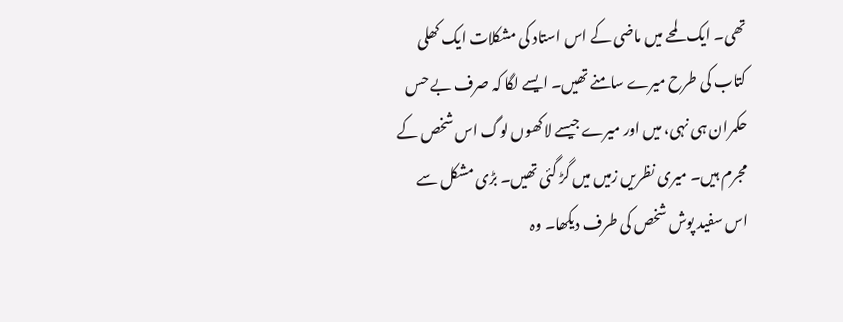تھی۔ ایک لمحے میں ماضی کے اس استاد کی مشکلات ایک کھلی کتاب کی طرح میرے سامنے تھیں۔ ایسے لگا کہ صرف بے حس حکمران ہی نہی، میں اور میرے جیسے لاکھوں لوگ اس شخص کے مجرم ہیں۔ میری نظریں زمیں میں گڑ گئی تھیں۔ بڑی مشکل سے اس سفید پوش شخص کی طرف دیکھا۔ وہ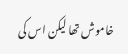خاموش تھا لیکن اس کی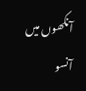آنکھوں میں آنسو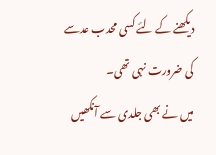دیکھنے کے لئے کسی محدب عدسے کی ضرورت نہی تھی۔
میں نے بھی جلدی سے آنکھیں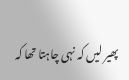پھیر لیں کہ نہی چاہتا تھا کہ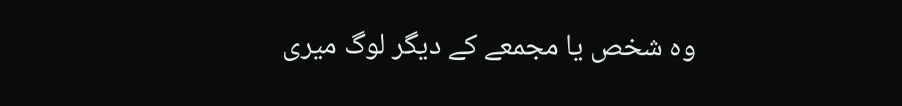وہ شخص یا مجمعے کے دیگر لوگ میری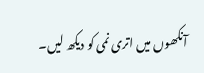آنکھوں میں اتری نمی کو دیکھ لیں۔